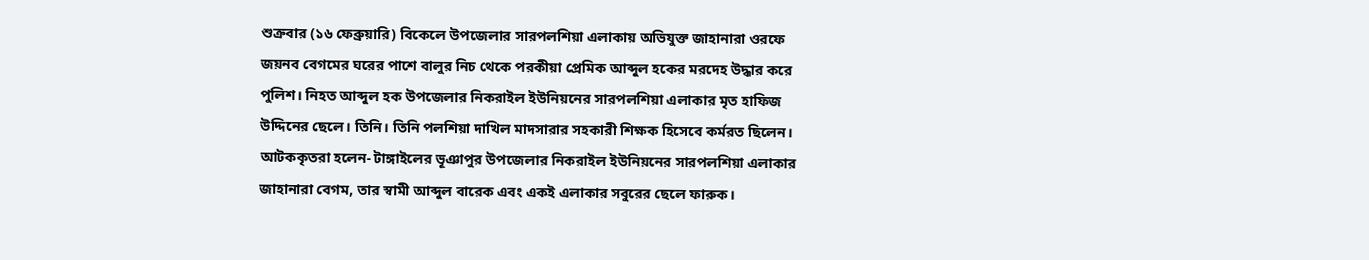শুক্রবার (১৬ ফেব্রুয়ারি) বিকেলে উপজেলার সারপলশিয়া এলাকায় অভিযুক্ত জাহানারা ওরফে জয়নব বেগমের ঘরের পাশে বালুর নিচ থেকে পরকীয়া প্রেমিক আব্দুল হকের মরদেহ উদ্ধার করে পুলিশ। নিহত আব্দুল হক উপজেলার নিকরাইল ইউনিয়নের সারপলশিয়া এলাকার মৃত হাফিজ উদ্দিনের ছেলে। তিনি। তিনি পলশিয়া দাখিল মাদসারার সহকারী শিক্ষক হিসেবে কর্মরত ছিলেন।
আটককৃতরা হলেন- টাঙ্গাইলের ভূঞাপুর উপজেলার নিকরাইল ইউনিয়নের সারপলশিয়া এলাকার জাহানারা বেগম, তার স্বামী আব্দুল বারেক এবং একই এলাকার সবুরের ছেলে ফারুক।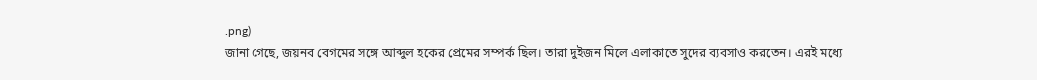.png)
জানা গেছে, জয়নব বেগমের সঙ্গে আব্দুল হকের প্রেমের সম্পর্ক ছিল। তারা দুইজন মিলে এলাকাতে সুদের ব্যবসাও করতেন। এরই মধ্যে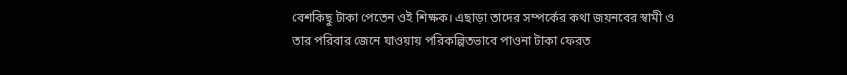বেশকিছু টাকা পেতেন ওই শিক্ষক। এছাড়া তাদের সম্পর্কের কথা জয়নবের স্বামী ও তার পরিবার জেনে যাওয়ায় পরিকল্পিতভাবে পাওনা টাকা ফেরত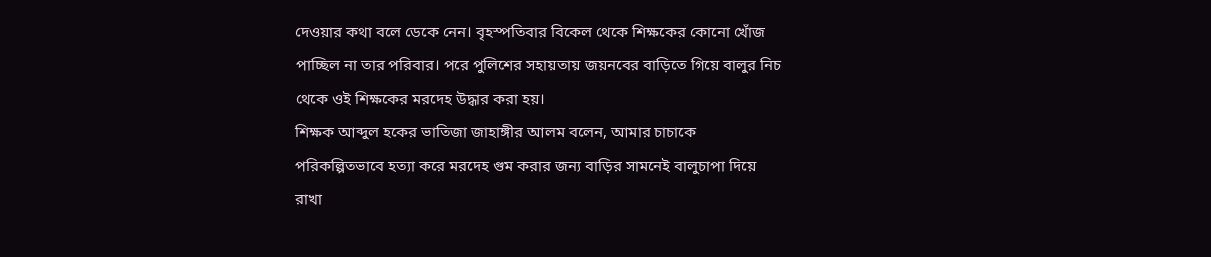দেওয়ার কথা বলে ডেকে নেন। বৃহস্পতিবার বিকেল থেকে শিক্ষকের কোনো খোঁজ পাচ্ছিল না তার পরিবার। পরে পুলিশের সহায়তায় জয়নবের বাড়িতে গিয়ে বালুর নিচ থেকে ওই শিক্ষকের মরদেহ উদ্ধার করা হয়।
শিক্ষক আব্দুল হকের ভাতিজা জাহাঙ্গীর আলম বলেন, আমার চাচাকে পরিকল্পিতভাবে হত্যা করে মরদেহ গুম করার জন্য বাড়ির সামনেই বালুচাপা দিয়ে রাখা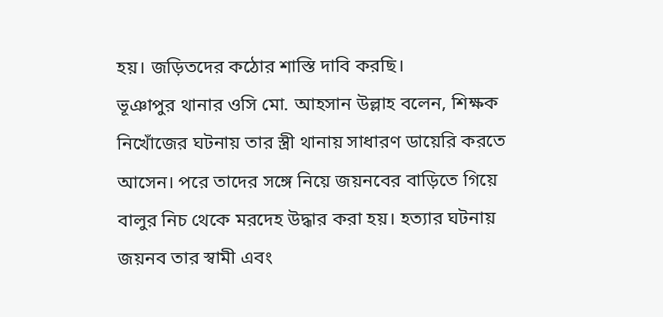হয়। জড়িতদের কঠোর শাস্তি দাবি করছি।
ভূঞাপুর থানার ওসি মো. আহসান উল্লাহ বলেন, শিক্ষক নিখোঁজের ঘটনায় তার স্ত্রী থানায় সাধারণ ডায়েরি করতে আসেন। পরে তাদের সঙ্গে নিয়ে জয়নবের বাড়িতে গিয়ে বালুর নিচ থেকে মরদেহ উদ্ধার করা হয়। হত্যার ঘটনায় জয়নব তার স্বামী এবং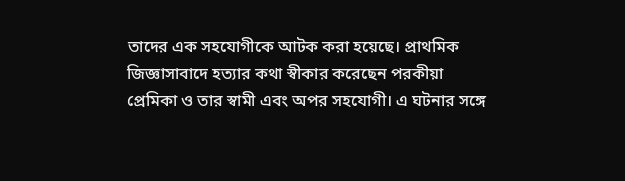তাদের এক সহযোগীকে আটক করা হয়েছে। প্রাথমিক জিজ্ঞাসাবাদে হত্যার কথা স্বীকার করেছেন পরকীয়া প্রেমিকা ও তার স্বামী এবং অপর সহযোগী। এ ঘটনার সঙ্গে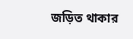জড়িত থাকার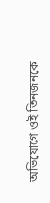অভিযোগে ওই তিনজনকে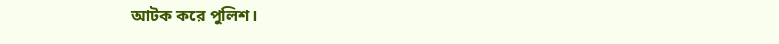আটক করে পুলিশ।